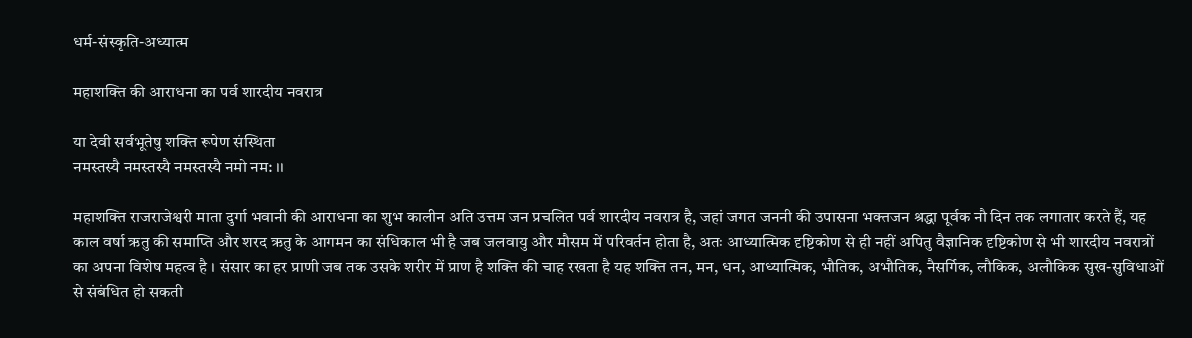धर्म-संस्कृति-अध्यात्म

महाशक्ति की आराधना का पर्व शारदीय नवरात्र

या देवी सर्वभूतेषु शक्ति रूपेण संस्थिता
नमस्तस्यै नमस्तस्यै नमस्तस्यै नमो नम: ।।

महाशक्ति राजराजेश्वरी माता दुर्गा भवानी की आराधना का शुभ कालीन अति उत्तम जन प्रचलित पर्व शारदीय नवरात्र है, जहां जगत जननी की उपासना भक्तजन श्रद्धा पूर्वक नौ दिन तक लगातार करते हैं, यह काल वर्षा ऋतु की समाप्ति और शरद ऋतु के आगमन का संधिकाल भी है जब जलवायु और मौसम में परिवर्तन होता है, अतः आध्यात्मिक दृष्टिकोण से ही नहीं अपितु वैज्ञानिक दृष्टिकोण से भी शारदीय नवरात्रों का अपना विशेष महत्व है । संसार का हर प्राणी जब तक उसके शरीर में प्राण है शक्ति की चाह रखता है यह शक्ति तन, मन, धन, आध्यात्मिक, भौतिक, अभौतिक, नैसर्गिक, लौकिक, अलौकिक सुख-सुविधाओं से संबंधित हो सकती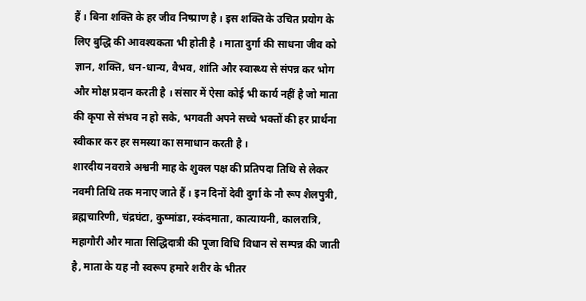हैं । बिना शक्ति के हर जीव निष्प्राण है । इस शक्ति के उचित प्रयोग के लिए बुद्धि की आवश्यकता भी होती है । माता दुर्गा की साधना जीव को ज्ञान, शक्ति, धन-धान्य, वैभव, शांति और स्वास्थ्य से संपन्न कर भोग और मोक्ष प्रदान करती है । संसार में ऐसा कोई भी कार्य नहीं है जो माता की कृपा से संभव न हो सके, भगवती अपने सच्चे भक्तों की हर प्रार्थना स्वीकार कर हर समस्या का समाधान करती है ।
शारदीय नवरात्रे अश्वनी माह के शुक्ल पक्ष की प्रतिपदा तिथि से लेकर नवमी तिथि तक मनाए जाते हैं । इन दिनों देवी दुर्गा के नौ रूप शैलपुत्री, ब्रह्मचारिणी, चंद्रघंटा, कुष्मांडा, स्कंदमाता, कात्यायनी, कालरात्रि, महागौरी और माता सिद्धिदात्री की पूजा विधि विधान से सम्पन्न की जाती है, माता के यह नौ स्वरूप हमारे शरीर के भीतर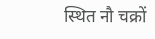स्थित नौ चक्रों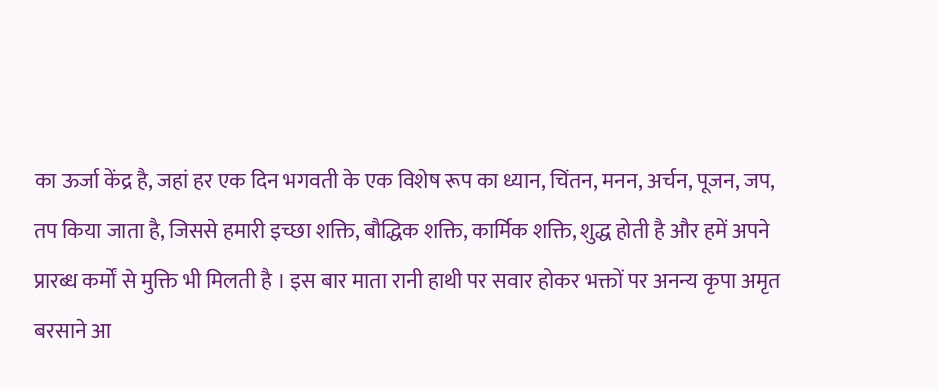का ऊर्जा केंद्र है, जहां हर एक दिन भगवती के एक विशेष रूप का ध्यान, चिंतन, मनन, अर्चन, पूजन, जप, तप किया जाता है, जिससे हमारी इच्छा शक्ति, बौद्धिक शक्ति, कार्मिक शक्ति, शुद्ध होती है और हमें अपने प्रारब्ध कर्मों से मुक्ति भी मिलती है । इस बार माता रानी हाथी पर सवार होकर भक्तों पर अनन्य कृपा अमृत बरसाने आ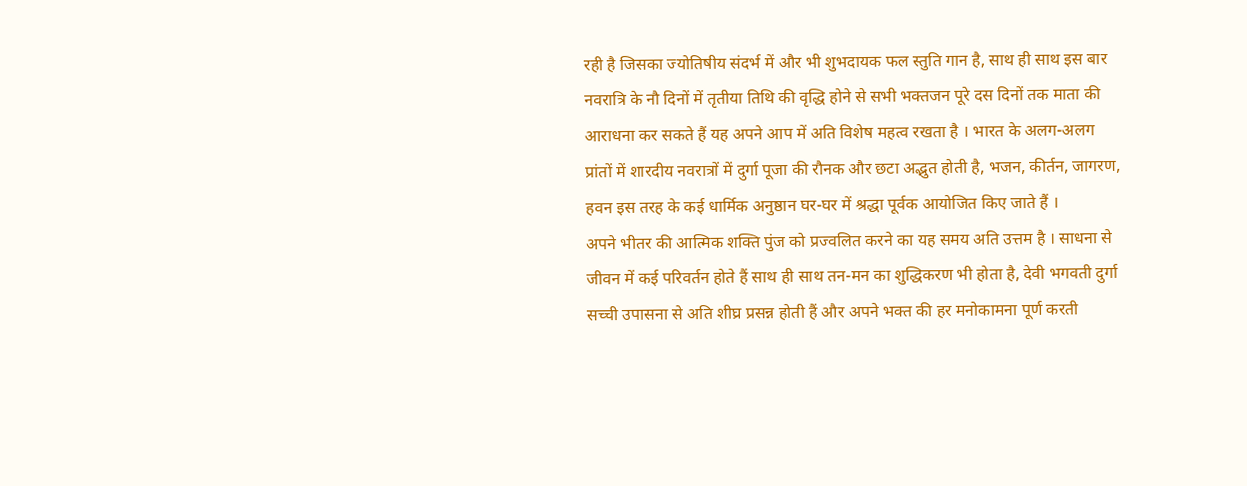रही है जिसका ज्योतिषीय संदर्भ में और भी शुभदायक फल स्तुति गान है, साथ ही साथ इस बार नवरात्रि के नौ दिनों में तृतीया तिथि की वृद्धि होने से सभी भक्तजन पूरे दस दिनों तक माता की आराधना कर सकते हैं यह अपने आप में अति विशेष महत्व रखता है । भारत के अलग-अलग प्रांतों में शारदीय नवरात्रों में दुर्गा पूजा की रौनक और छटा अद्भुत होती है, भजन, कीर्तन, जागरण, हवन इस तरह के कई धार्मिक अनुष्ठान घर-घर में श्रद्धा पूर्वक आयोजित किए जाते हैं ।
अपने भीतर की आत्मिक शक्ति पुंज को प्रज्वलित करने का यह समय अति उत्तम है । साधना से जीवन में कई परिवर्तन होते हैं साथ ही साथ तन-मन का शुद्धिकरण भी होता है, देवी भगवती दुर्गा सच्ची उपासना से अति शीघ्र प्रसन्न होती हैं और अपने भक्त की हर मनोकामना पूर्ण करती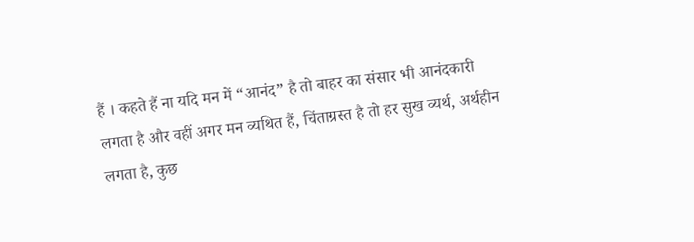हैं । कहते हैं ना यदि मन में “आनंद” है तो बाहर का संसार भी आनंदकारी लगता है और वहीं अगर मन व्यथित हैं, चिंताग्रस्त है तो हर सुख व्यर्थ, अर्थहीन लगता है, कुछ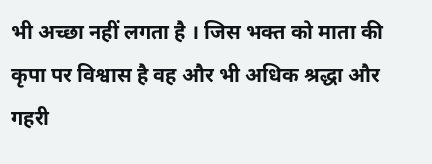भी अच्छा नहीं लगता है । जिस भक्त को माता की कृपा पर विश्वास है वह और भी अधिक श्रद्धा और गहरी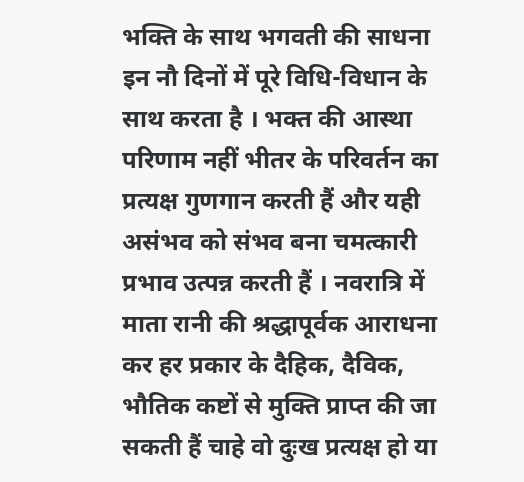भक्ति के साथ भगवती की साधना इन नौ दिनों में पूरे विधि-विधान के साथ करता है । भक्त की आस्था परिणाम नहीं भीतर के परिवर्तन का प्रत्यक्ष गुणगान करती हैं और यही असंभव को संभव बना चमत्कारी प्रभाव उत्पन्न करती हैं । नवरात्रि में माता रानी की श्रद्धापूर्वक आराधना कर हर प्रकार के दैहिक, दैविक, भौतिक कष्टों से मुक्ति प्राप्त की जा सकती हैं चाहे वो दुःख प्रत्यक्ष हो या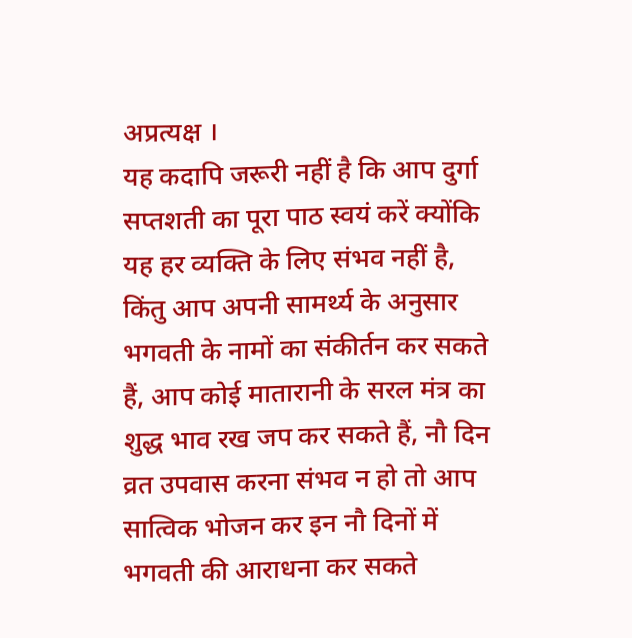अप्रत्यक्ष ।
यह कदापि जरूरी नहीं है कि आप दुर्गा सप्तशती का पूरा पाठ स्वयं करें क्योंकि यह हर व्यक्ति के लिए संभव नहीं है, किंतु आप अपनी सामर्थ्य के अनुसार भगवती के नामों का संकीर्तन कर सकते हैं, आप कोई मातारानी के सरल मंत्र का शुद्ध भाव रख जप कर सकते हैं, नौ दिन व्रत उपवास करना संभव न हो तो आप सात्विक भोजन कर इन नौ दिनों में भगवती की आराधना कर सकते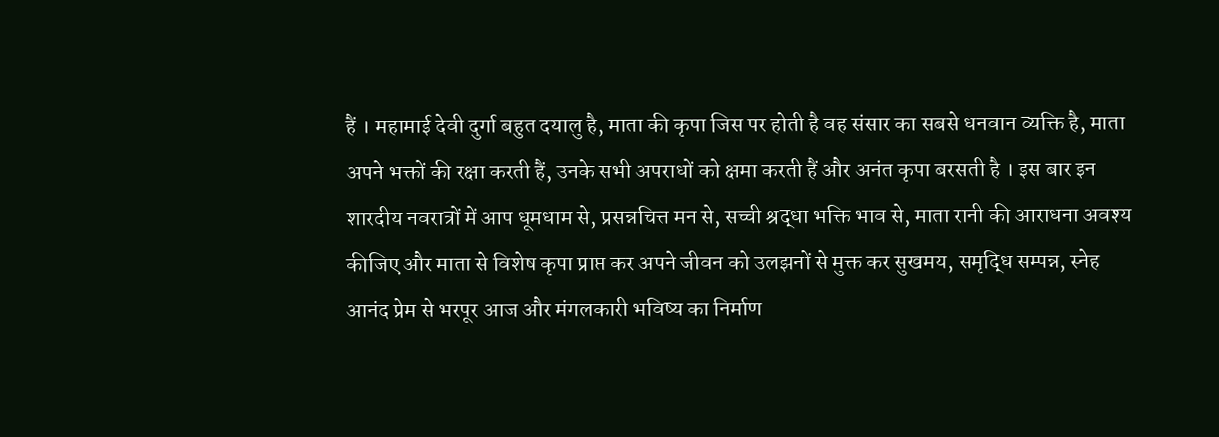हैं । महामाई देवी दुर्गा बहुत दयालु है, माता की कृपा जिस पर होती है वह संसार का सबसे धनवान व्यक्ति है, माता अपने भक्तों की रक्षा करती हैं, उनके सभी अपराधों को क्षमा करती हैं और अनंत कृपा बरसती है । इस बार इन शारदीय नवरात्रों में आप धूमधाम से, प्रसन्नचित्त मन से, सच्ची श्रद्धा भक्ति भाव से, माता रानी की आराधना अवश्य कीजिए और माता से विशेष कृपा प्राप्त कर अपने जीवन को उलझनों से मुक्त कर सुखमय, समृद्धि सम्पन्न, स्नेह आनंद प्रेम से भरपूर आज और मंगलकारी भविष्य का निर्माण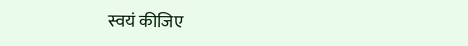स्वयं कीजिए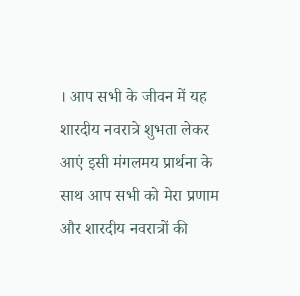। आप सभी के जीवन में यह शारदीय नवरात्रे शुभता लेकर आएं इसी मंगलमय प्रार्थना के साथ आप सभी को मेरा प्रणाम और शारदीय नवरात्रों की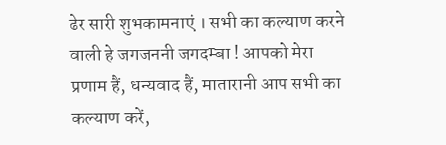ढेर सारी शुभकामनाएं । सभी का कल्याण करने वाली हे जगजननी जगदम्बा ! आपको मेरा प्रणाम हैं, धन्यवाद हैं, मातारानी आप सभी का कल्याण करें,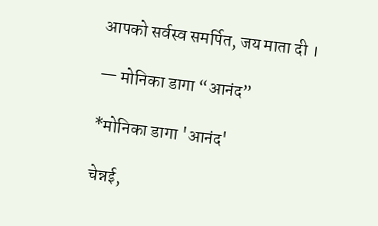आपको सर्वस्व समर्पित, जय माता दी ।

— मोनिका डागा “आनंद”

*मोनिका डागा 'आनंद'

चेन्नई,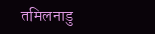तमिलनाडु